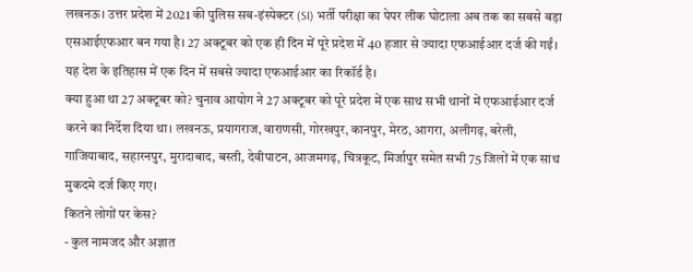लखनऊ। उत्तर प्रदेश में 2021 की पुलिस सब-इंस्पेक्टर (SI) भर्ती परीक्षा का पेपर लीक घोटाला अब तक का सबसे बड़ा एसआईएफआर बन गया है। 27 अक्टूबर को एक ही दिन में पूरे प्रदेश में 40 हजार से ज्यादा एफआईआर दर्ज की गईं। यह देश के इतिहास में एक दिन में सबसे ज्यादा एफआईआर का रिकॉर्ड है।
क्या हुआ था 27 अक्टूबर को? चुनाव आयोग ने 27 अक्टूबर को पूरे प्रदेश में एक साथ सभी थानों में एफआईआर दर्ज करने का निर्देश दिया था। लखनऊ, प्रयागराज, वाराणसी, गोरखपुर, कानपुर, मेरठ, आगरा, अलीगढ़, बरेली, गाजियाबाद, सहारनपुर, मुरादाबाद, बस्ती, देवीपाटन, आजमगढ़, चित्रकूट, मिर्जापुर समेत सभी 75 जिलों में एक साथ मुकदमे दर्ज किए गए।
कितने लोगों पर केस?
- कुल नामजद और अज्ञात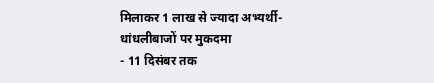मिलाकर 1 लाख से ज्यादा अभ्यर्थी-धांधलीबाजों पर मुकदमा
- 11 दिसंबर तक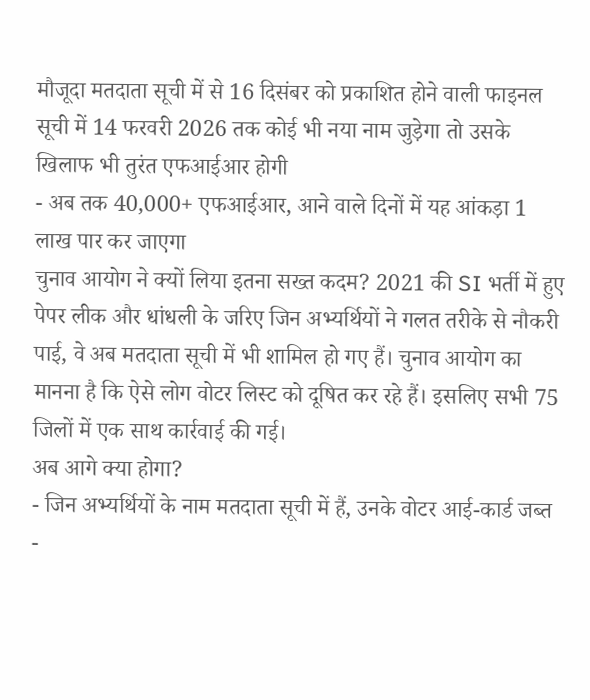मौजूदा मतदाता सूची में से 16 दिसंबर को प्रकाशित होने वाली फाइनल सूची में 14 फरवरी 2026 तक कोई भी नया नाम जुड़ेगा तो उसके खिलाफ भी तुरंत एफआईआर होगी
- अब तक 40,000+ एफआईआर, आने वाले दिनों में यह आंकड़ा 1 लाख पार कर जाएगा
चुनाव आयोग ने क्यों लिया इतना सख्त कदम? 2021 की SI भर्ती में हुए पेपर लीक और धांधली के जरिए जिन अभ्यर्थियों ने गलत तरीके से नौकरी पाई, वे अब मतदाता सूची में भी शामिल हो गए हैं। चुनाव आयोग का मानना है कि ऐसे लोग वोटर लिस्ट को दूषित कर रहे हैं। इसलिए सभी 75 जिलों में एक साथ कार्रवाई की गई।
अब आगे क्या होगा?
- जिन अभ्यर्थियों के नाम मतदाता सूची में हैं, उनके वोटर आई-कार्ड जब्त
-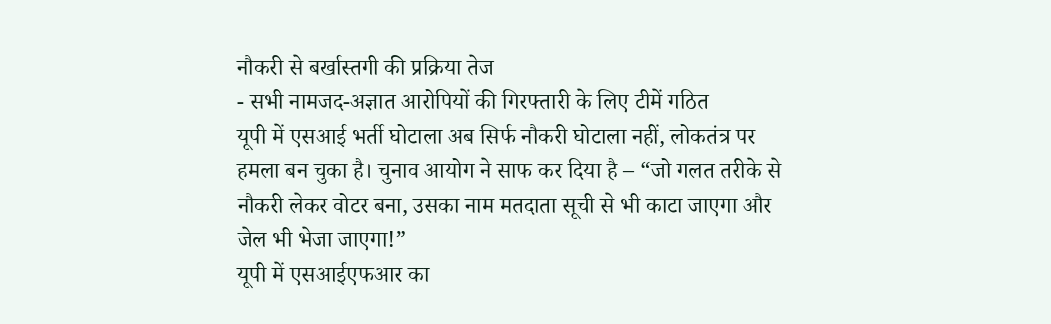नौकरी से बर्खास्तगी की प्रक्रिया तेज
- सभी नामजद-अज्ञात आरोपियों की गिरफ्तारी के लिए टीमें गठित
यूपी में एसआई भर्ती घोटाला अब सिर्फ नौकरी घोटाला नहीं, लोकतंत्र पर हमला बन चुका है। चुनाव आयोग ने साफ कर दिया है – “जो गलत तरीके से नौकरी लेकर वोटर बना, उसका नाम मतदाता सूची से भी काटा जाएगा और जेल भी भेजा जाएगा!”
यूपी में एसआईएफआर का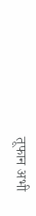तूफान अभी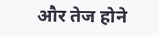और तेज होने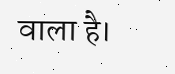वाला है।